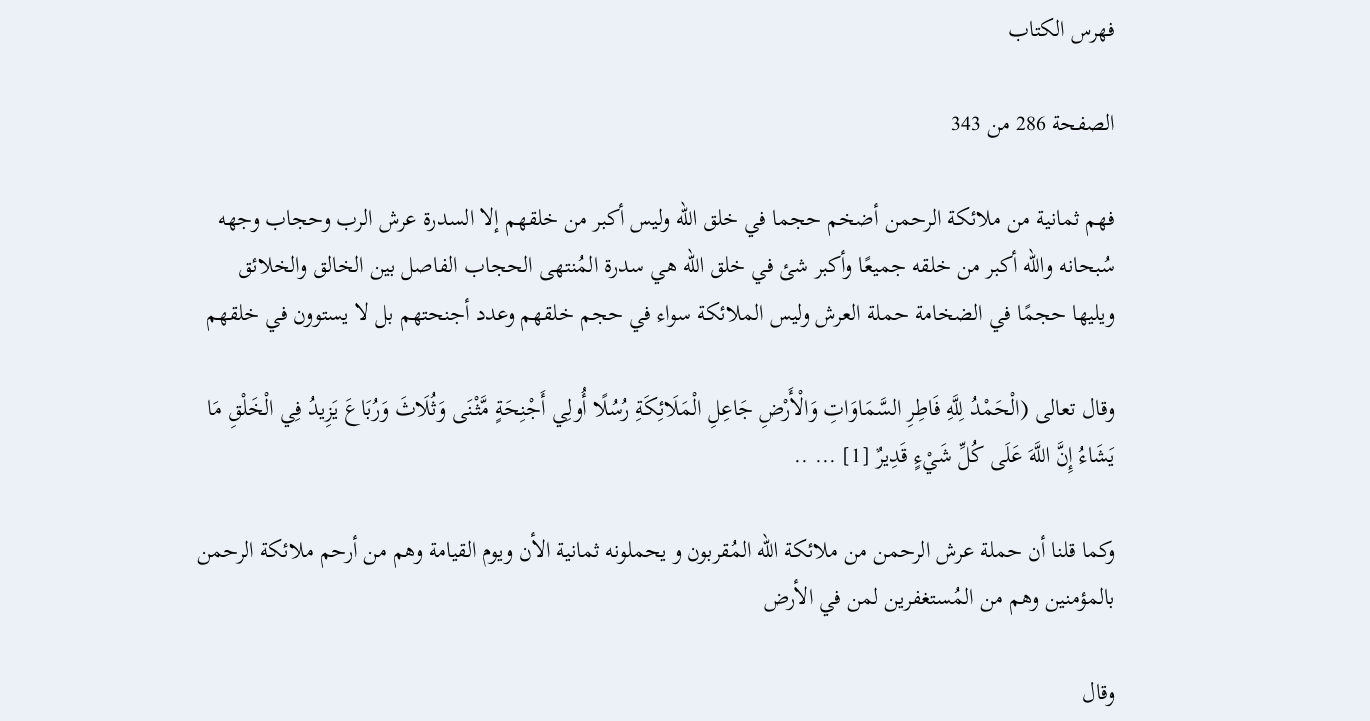فهرس الكتاب

الصفحة 286 من 343

فهم ثمانية من ملائكة الرحمن أضخم حجما في خلق الله وليس أكبر من خلقهم إلا السدرة عرش الرب وحجاب وجهه سُبحانه والله أكبر من خلقه جميعًا وأكبر شئ في خلق الله هي سدرة المُنتهى الحجاب الفاصل بين الخالق والخلائق ويليها حجمًا في الضخامة حملة العرش وليس الملائكة سواء في حجم خلقهم وعدد أجنحتهم بل لا يستوون في خلقهم

وقال تعالى (الْحَمْدُ لِلَّهِ فَاطِرِ السَّمَاوَاتِ وَالْأَرْضِ جَاعِلِ الْمَلَائِكَةِ رُسُلًا أُولِي أَجْنِحَةٍ مَّثْنَى وَثُلَاثَ وَرُبَاعَ يَزِيدُ فِي الْخَلْقِ مَا يَشَاءُ إِنَّ اللَّهَ عَلَى كُلِّ شَيْءٍ قَدِيرٌ [1] ... ..

وكما قلنا أن حملة عرش الرحمن من ملائكة الله المُقربون و يحملونه ثمانية الأن ويوم القيامة وهم من أرحم ملائكة الرحمن بالمؤمنين وهم من المُستغفرين لمن في الأرض

وقال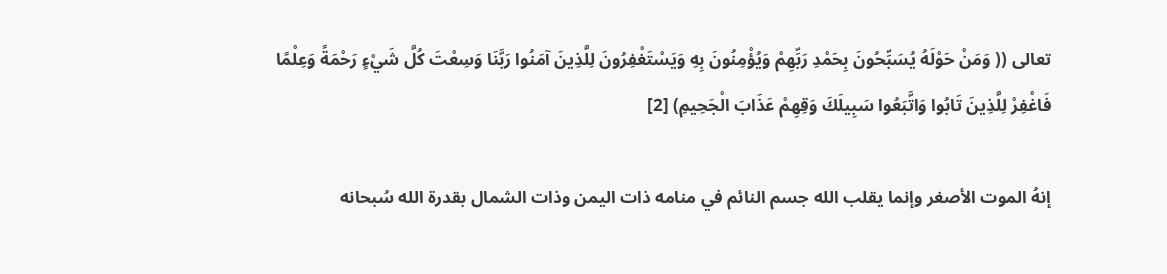تعالى (( وَمَنْ حَوْلَهُ يُسَبِّحُونَ بِحَمْدِ رَبِّهِمْ وَيُؤْمِنُونَ بِهِ وَيَسْتَغْفِرُونَ لِلَّذِينَ آمَنُوا رَبَّنَا وَسِعْتَ كُلَّ شَيْءٍ رَحْمَةً وَعِلْمًا فَاغْفِرْ لِلَّذِينَ تَابُوا وَاتَّبَعُوا سَبِيلَكَ وَقِهِمْ عَذَابَ الْجَحِيمِ) [2]

إنهُ الموت الأصغر وإنما يقلب الله جسم النائم في منامه ذات اليمن وذات الشمال بقدرة الله سُبحانه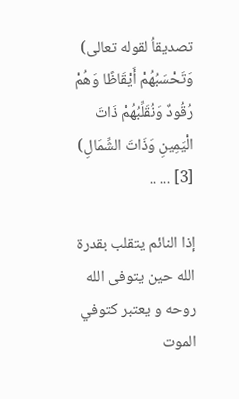تصديقاُ لقوله تعالى) وَتَحْسَبُهُمْ أَيْقَاظًا وَهُمْ رُقُودٌ وَنُقَلِّبُهُمْ ذَاتَ الْيَمِينِ وَذَاتَ الشِّمَالِ) [3] ... ..

إذا النائم يتقلب بقدرة الله حين يتوفى الله روحه و يعتبر كتوفي الموت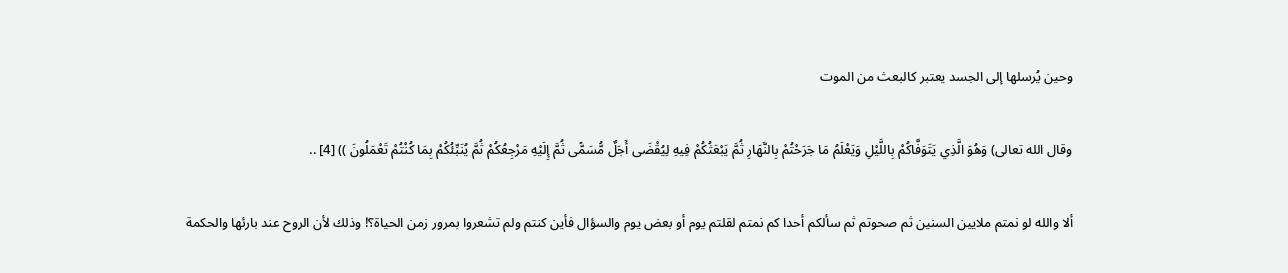وحين يُرسلها إلى الجسد يعتبر كالبعث من الموت

وقال الله تعالى) وَهُوَ الَّذِي يَتَوَفَّاكُمْ بِاللَّيْلِ وَيَعْلَمُ مَا جَرَحْتُمْ بِالنَّهَارِ ثُمَّ يَبْعَثُكُمْ فِيهِ لِيُقْضَى أَجَلٌ مُّسَمًّى ثُمَّ إِلَيْهِ مَرْجِعُكُمْ ثُمَّ يُنَبِّئُكُمْ بِمَا كُنْتُمْ تَعْمَلُونَ )) [4] ..

ألا والله لو نمتم ملايين السنين ثم صحوتم ثم سألكم أحدا كم نمتم لقلتم يوم أو بعض يوم والسؤال فأين كنتم ولم تشعروا بمرور زمن الحياة؟! وذلك لأن الروح عند بارئها والحكمة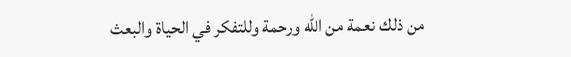من ذلك نعمة من الله ورحمة وللتفكر في الحياة والبعث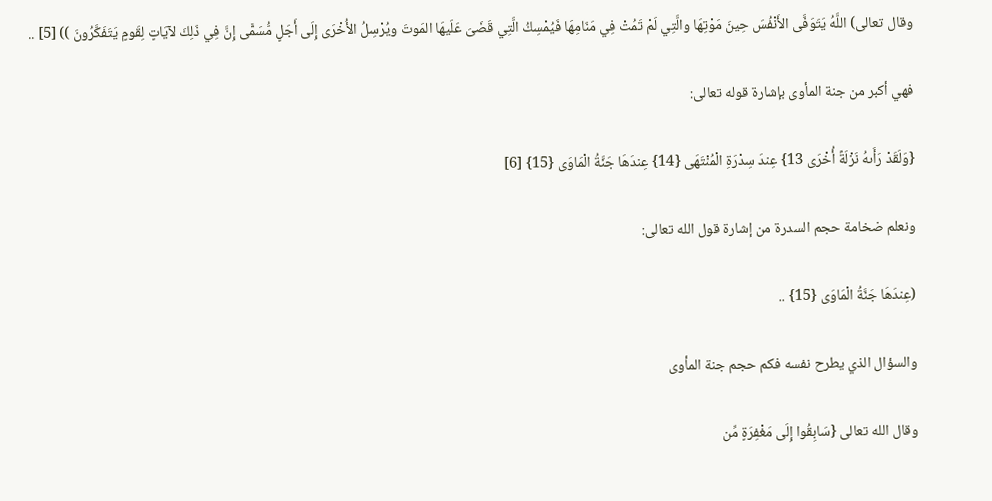وقال تعالى) اللَّهُ يَتَوَفَّى الأَنْفُسَ حِينَ مَوْتِهَا والَّتِي لَمْ تَمُتْ فِي مَنَامِهَا فَيُمْسِكُ الَّتِي قَضَىَ عَلَيهَا المَوتَ ويُرْسِلُ الأُخْرَى إِلَى أَجَلٍ مُّسَمًّى إِنَّ فِي ذَلِكَ لآيَاتٍ لِقَومٍ يَتَفَكَّرُونَ )) [5] ..

فهي أكبر من جنة المأوى بإشارة قوله تعالى:

{وَلَقَدْ رَأَىهُ نَزْلَةً أُخْرَى 13} عِندَ سِدْرَةِ الْمُنْتَهَى {14} عِندَهَا جَنَّةُ الْمَاوَى {15} [6]

ونعلم ضخامة حجم السدرة من إشارة قول الله تعالى:

(عِندَهَا جَنَّةُ الْمَاوَى {15} ..

والسؤال الذي يطرح نفسه فكم حجم جنة المأوى

وقال الله تعالى {سَابِقُوا إِلَى مَغْفِرَةٍ مِّن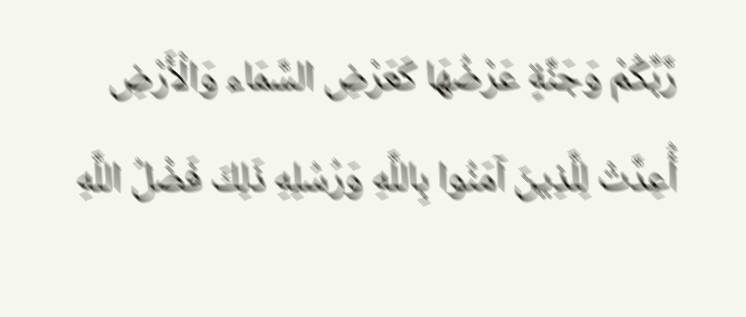رَّبِّكُمْ وَجَنَّةٍ عَرْضُهَا كَعَرْضِ السَّمَاء وَالْأَرْضِ أُعِدَّتْ لِلَّذِينَ آمَنُوا بِاللَّهِ وَرُسُلِهِ ذَلِكَ فَضْلُ اللَّهِ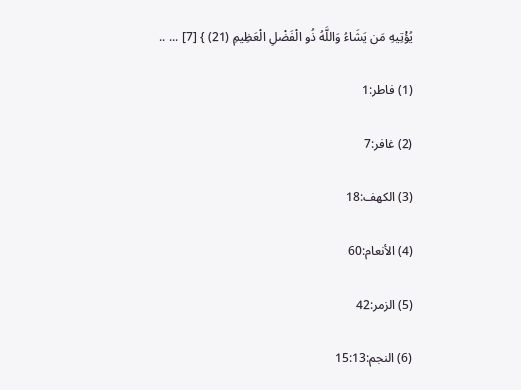يُؤْتِيهِ مَن يَشَاءُ وَاللَّهُ ذُو الْفَضْلِ الْعَظِيمِ (21) } [7] ... ..

(1) فاطر:1

(2) غافر:7

(3) الكهف:18

(4) الأنعام:60

(5) الزمر:42

(6) النجم:15:13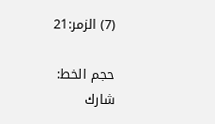(7) الزمر:21

حجم الخط:
شارك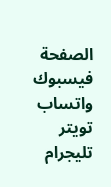الصفحة
فيسبوك واتساب تويتر تليجرام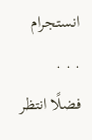انستجرام
. . .
فضلًا انتظر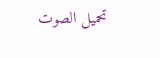تحميل الصوت